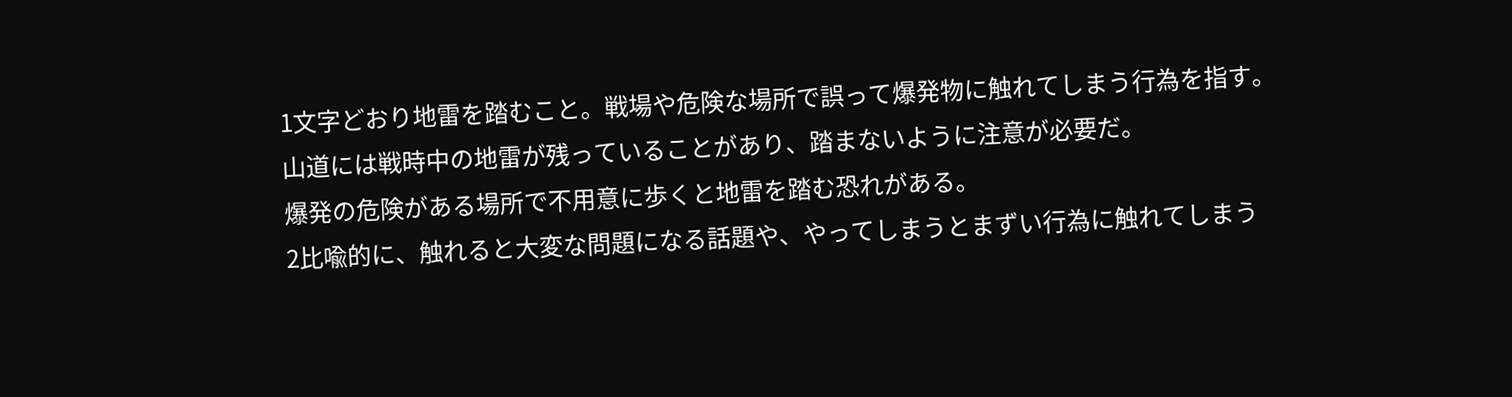1文字どおり地雷を踏むこと。戦場や危険な場所で誤って爆発物に触れてしまう行為を指す。
山道には戦時中の地雷が残っていることがあり、踏まないように注意が必要だ。
爆発の危険がある場所で不用意に歩くと地雷を踏む恐れがある。
2比喩的に、触れると大変な問題になる話題や、やってしまうとまずい行為に触れてしまう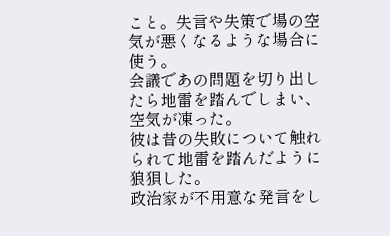こと。失言や失策で場の空気が悪くなるような場合に使う。
会議であの問題を切り出したら地雷を踏んでしまい、空気が凍った。
彼は昔の失敗について触れられて地雷を踏んだように狼狽した。
政治家が不用意な発言をし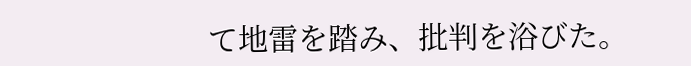て地雷を踏み、批判を浴びた。